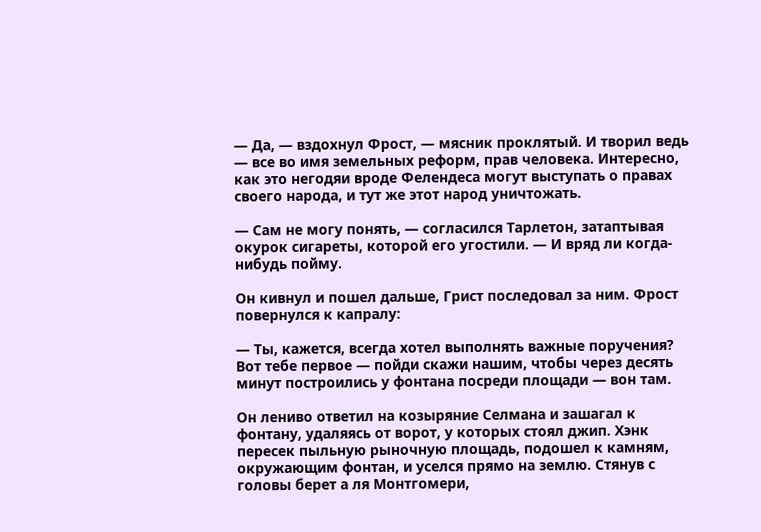— Да, — вздохнул Фрост, — мясник проклятый. И творил ведь — все во имя земельных реформ, прав человека. Интересно, как это негодяи вроде Фелендеса могут выступать о правах своего народа, и тут же этот народ уничтожать.

— Сам не могу понять, — согласился Тарлетон, затаптывая окурок сигареты, которой его угостили. — И вряд ли когда-нибудь пойму.

Он кивнул и пошел дальше, Грист последовал за ним. Фрост повернулся к капралу:

— Ты, кажется, всегда хотел выполнять важные поручения? Вот тебе первое — пойди скажи нашим, чтобы через десять минут построились у фонтана посреди площади — вон там.

Он лениво ответил на козыряние Селмана и зашагал к фонтану, удаляясь от ворот, у которых стоял джип. Хэнк пересек пыльную рыночную площадь, подошел к камням, окружающим фонтан, и уселся прямо на землю. Стянув с головы берет а ля Монтгомери,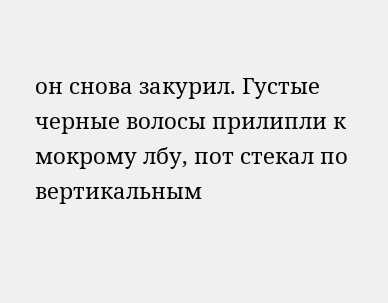он снова закурил. Густые черные волосы прилипли к мокрому лбу, пот стекал по вертикальным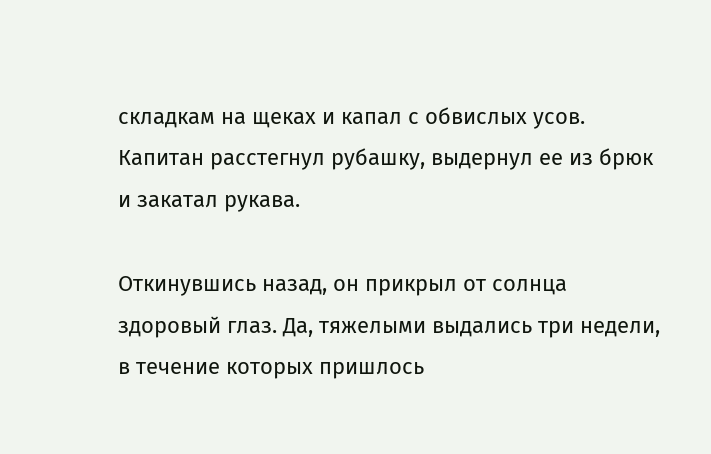складкам на щеках и капал с обвислых усов. Капитан расстегнул рубашку, выдернул ее из брюк и закатал рукава.

Откинувшись назад, он прикрыл от солнца здоровый глаз. Да, тяжелыми выдались три недели, в течение которых пришлось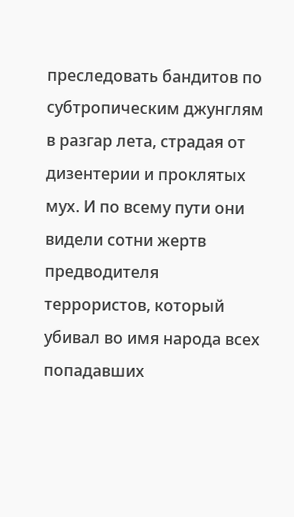преследовать бандитов по субтропическим джунглям в разгар лета, страдая от дизентерии и проклятых мух. И по всему пути они видели сотни жертв предводителя террористов, который убивал во имя народа всех попадавших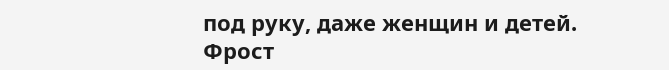под руку, даже женщин и детей. Фрост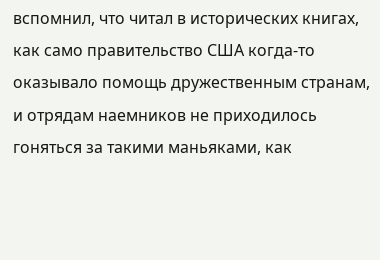вспомнил, что читал в исторических книгах, как само правительство США когда-то оказывало помощь дружественным странам, и отрядам наемников не приходилось гоняться за такими маньяками, как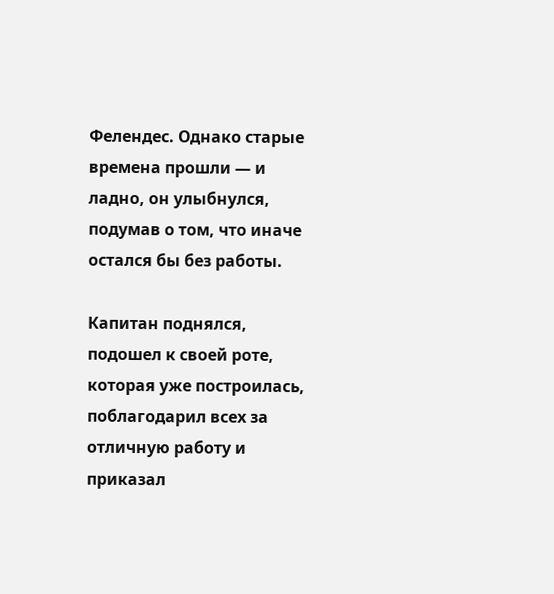Фелендес. Однако старые времена прошли — и ладно, он улыбнулся, подумав о том, что иначе остался бы без работы.

Капитан поднялся, подошел к своей роте, которая уже построилась, поблагодарил всех за отличную работу и приказал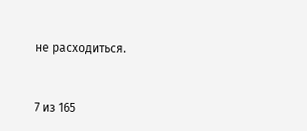не расходиться.



7 из 165